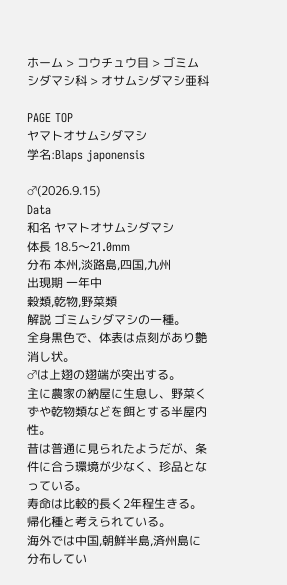ホーム > コウチュウ目 > ゴミムシダマシ科 > オサムシダマシ亜科

PAGE TOP
ヤマトオサムシダマシ
学名:Blaps japonensis

♂(2026.9.15)
Data
和名 ヤマトオサムシダマシ
体長 18.5〜21.0mm
分布 本州,淡路島,四国,九州
出現期 一年中
穀類,乾物,野菜類
解説 ゴミムシダマシの一種。
全身黒色で、体表は点刻があり艶消し状。
♂は上翅の翅端が突出する。
主に農家の納屋に生息し、野菜くずや乾物類などを餌とする半屋内性。
昔は普通に見られたようだが、条件に合う環境が少なく、珍品となっている。
寿命は比較的長く2年程生きる。
帰化種と考えられている。
海外では中国,朝鮮半島,済州島に分布してい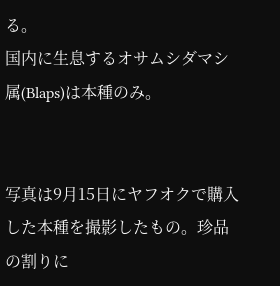る。
国内に生息するオサムシダマシ属(Blaps)は本種のみ。


写真は9月15日にヤフオクで購入した本種を撮影したもの。珍品の割りに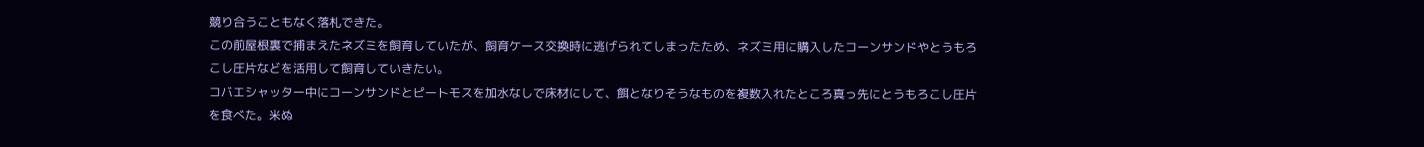競り合うこともなく落札できた。
この前屋根裏で捕まえたネズミを飼育していたが、飼育ケース交換時に逃げられてしまったため、ネズミ用に購入したコーンサンドやとうもろこし圧片などを活用して飼育していきたい。
コバエシャッター中にコーンサンドとピートモスを加水なしで床材にして、餌となりそうなものを複数入れたところ真っ先にとうもろこし圧片を食べた。米ぬ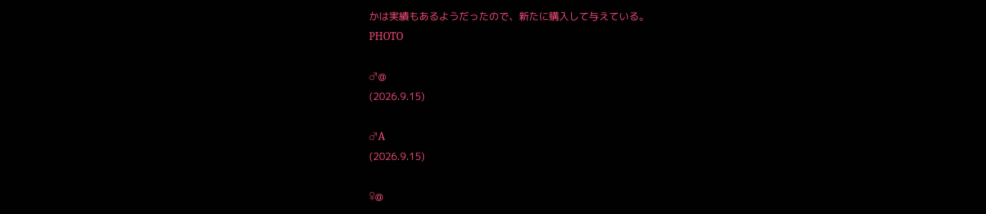かは実績もあるようだったので、新たに購入して与えている。
PHOTO

♂@
(2026.9.15)

♂A
(2026.9.15)

♀@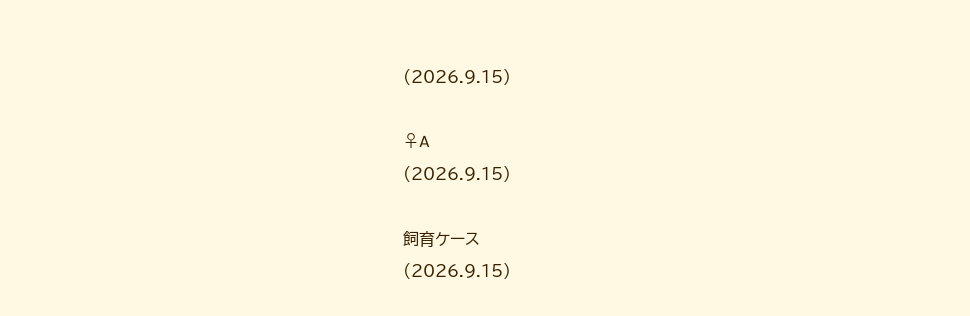(2026.9.15)

♀A
(2026.9.15)

飼育ケース
(2026.9.15)